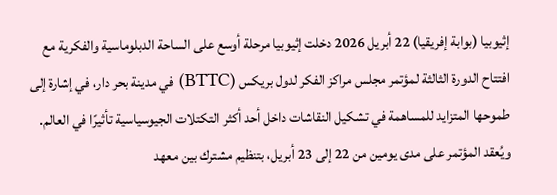إثيوبيا (بوابة إفريقيا) 22 أبريل 2026 دخلت إثيوبيا مرحلة أوسع على الساحة الدبلوماسية والفكرية مع افتتاح الدورة الثالثة لمؤتمر مجلس مراكز الفكر لدول بريكس (BTTC) في مدينة بحر دار، في إشارة إلى طموحها المتزايد للمساهمة في تشكيل النقاشات داخل أحد أكثر التكتلات الجيوسياسية تأثيرًا في العالم.
ويُعقد المؤتمر على مدى يومين من 22 إلى 23 أبريل، بتنظيم مشترك بين معهد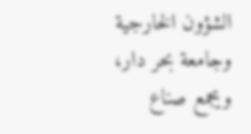الشؤون الخارجية وجامعة بحر دار، ويجمع صناع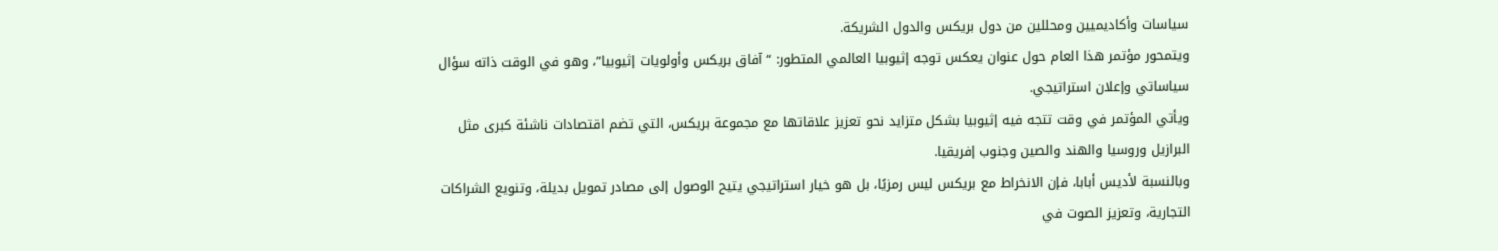سياسات وأكاديميين ومحللين من دول بريكس والدول الشريكة.
ويتمحور مؤتمر هذا العام حول عنوان يعكس توجه إثيوبيا العالمي المتطور: “آفاق بريكس وأولويات إثيوبيا”، وهو في الوقت ذاته سؤال سياساتي وإعلان استراتيجي.
ويأتي المؤتمر في وقت تتجه فيه إثيوبيا بشكل متزايد نحو تعزيز علاقاتها مع مجموعة بريكس، التي تضم اقتصادات ناشئة كبرى مثل البرازيل وروسيا والهند والصين وجنوب إفريقيا.
وبالنسبة لأديس أبابا، فإن الانخراط مع بريكس ليس رمزيًا، بل هو خيار استراتيجي يتيح الوصول إلى مصادر تمويل بديلة، وتنويع الشراكات التجارية، وتعزيز الصوت في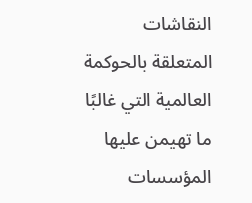النقاشات المتعلقة بالحوكمة العالمية التي غالبًا ما تهيمن عليها المؤسسات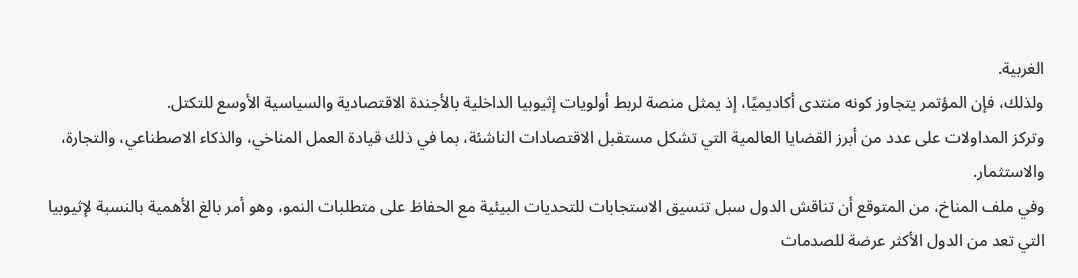الغربية.
ولذلك، فإن المؤتمر يتجاوز كونه منتدى أكاديميًا، إذ يمثل منصة لربط أولويات إثيوبيا الداخلية بالأجندة الاقتصادية والسياسية الأوسع للتكتل.
وتركز المداولات على عدد من أبرز القضايا العالمية التي تشكل مستقبل الاقتصادات الناشئة، بما في ذلك قيادة العمل المناخي، والذكاء الاصطناعي، والتجارة، والاستثمار.
وفي ملف المناخ، من المتوقع أن تناقش الدول سبل تنسيق الاستجابات للتحديات البيئية مع الحفاظ على متطلبات النمو، وهو أمر بالغ الأهمية بالنسبة لإثيوبيا التي تعد من الدول الأكثر عرضة للصدمات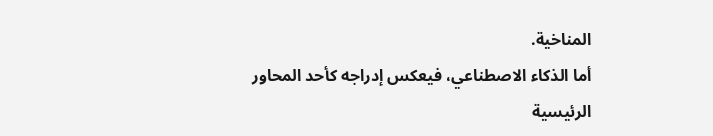المناخية.
أما الذكاء الاصطناعي، فيعكس إدراجه كأحد المحاور الرئيسية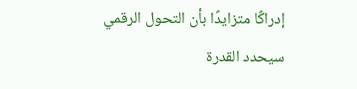إدراكًا متزايدًا بأن التحول الرقمي سيحدد القدرة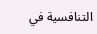التنافسية في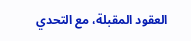العقود المقبلة، مع التحدي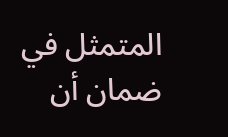المتمثل في ضمان أن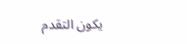يكون التقدم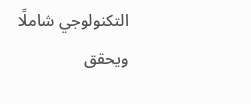التكنولوجي شاملًا ويحقق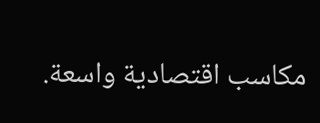مكاسب اقتصادية واسعة.